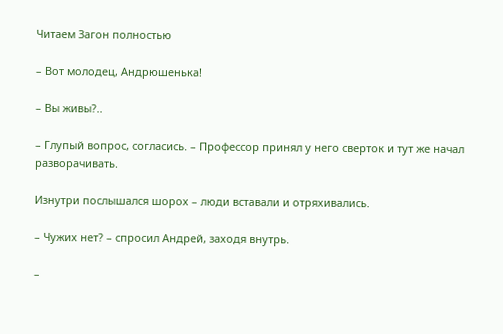Читаем Загон полностью

– Вот молодец, Андрюшенька!

– Вы живы?..

– Глупый вопрос, согласись. – Профессор принял у него сверток и тут же начал разворачивать.

Изнутри послышался шорох – люди вставали и отряхивались.

– Чужих нет? – спросил Андрей, заходя внутрь.

–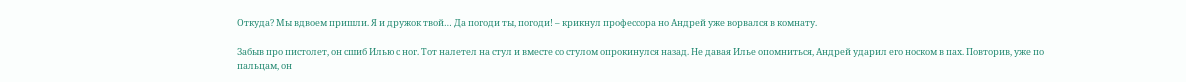Откуда? Мы вдвоем пришли. Я и дружок твой… Да погоди ты, погоди! – крикнул профессора но Андрей уже ворвался в комнату.

Забыв про пистолет, он сшиб Илью с ног. Тот налетел на стул и вместе со стулом опрокинулся назад. Не давая Илье опомниться, Андрей ударил его носком в пах. Повторив, уже по пальцам, он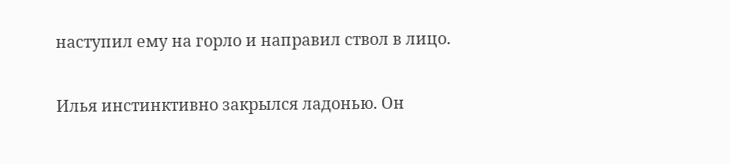наступил ему на горло и направил ствол в лицо.

Илья инстинктивно закрылся ладонью. Он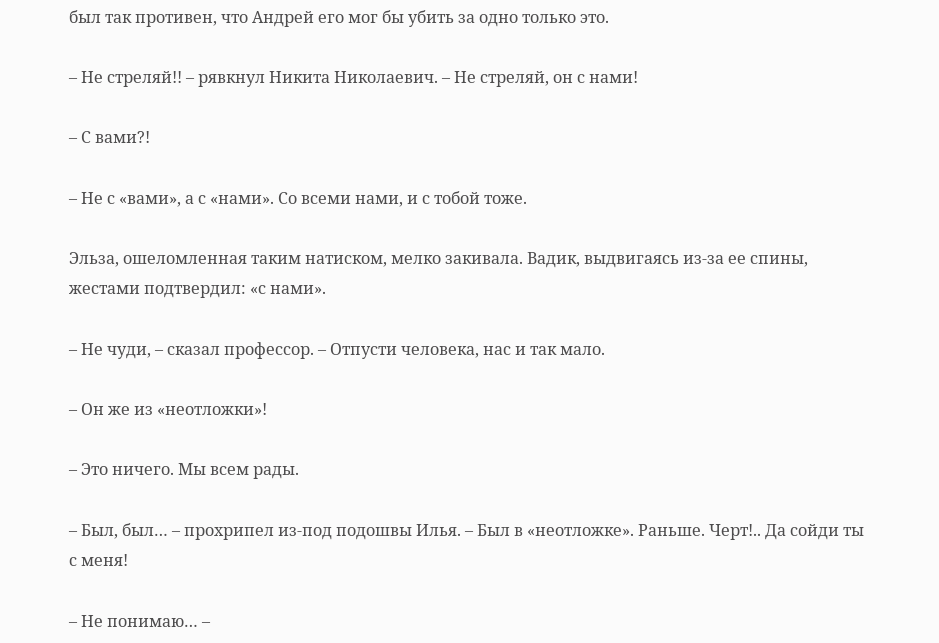был так противен, что Андрей его мог бы убить за одно только это.

– Не стреляй!! – рявкнул Никита Николаевич. – Не стреляй, он с нами!

– С вами?!

– Не с «вами», а с «нами». Со всеми нами, и с тобой тоже.

Эльза, ошеломленная таким натиском, мелко закивала. Вадик, выдвигаясь из-за ее спины, жестами подтвердил: «с нами».

– Не чуди, – сказал профессор. – Отпусти человека, нас и так мало.

– Он же из «неотложки»!

– Это ничего. Мы всем рады.

– Был, был… – прохрипел из-под подошвы Илья. – Был в «неотложке». Раньше. Черт!.. Да сойди ты с меня!

– Не понимаю… –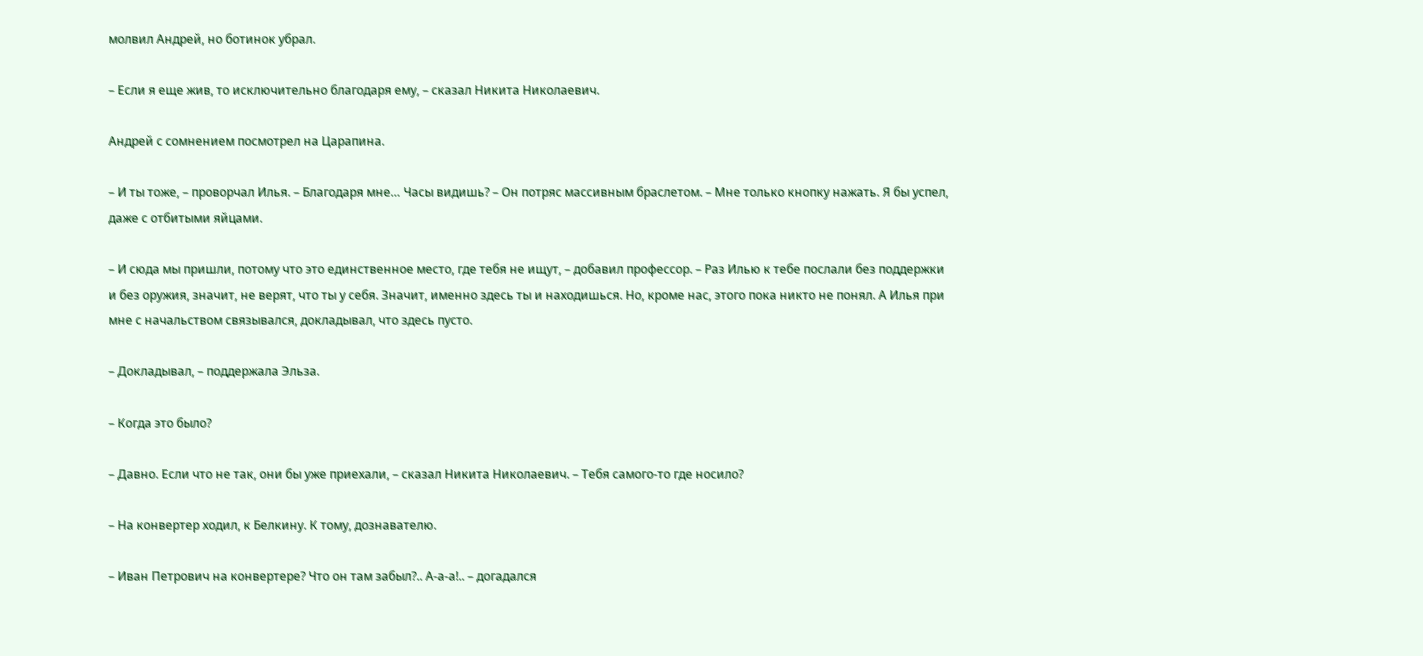молвил Андрей, но ботинок убрал.

– Если я еще жив, то исключительно благодаря ему, – сказал Никита Николаевич.

Андрей с сомнением посмотрел на Царапина.

– И ты тоже, – проворчал Илья. – Благодаря мне… Часы видишь? – Он потряс массивным браслетом. – Мне только кнопку нажать. Я бы успел, даже с отбитыми яйцами.

– И сюда мы пришли, потому что это единственное место, где тебя не ищут, – добавил профессор. – Раз Илью к тебе послали без поддержки и без оружия, значит, не верят, что ты у себя. Значит, именно здесь ты и находишься. Но, кроме нас, этого пока никто не понял. А Илья при мне с начальством связывался, докладывал, что здесь пусто.

– Докладывал, – поддержала Эльза.

– Когда это было?

– Давно. Если что не так, они бы уже приехали, – сказал Никита Николаевич. – Тебя самого-то где носило?

– На конвертер ходил, к Белкину. К тому, дознавателю.

– Иван Петрович на конвертере? Что он там забыл?.. А-а-а!.. – догадался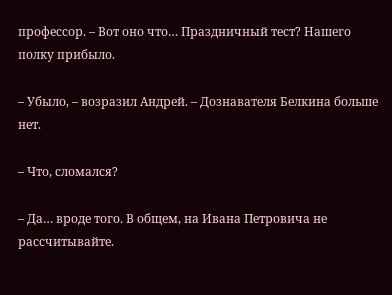профессор. – Вот оно что… Праздничный тест? Нашего полку прибыло.

– Убыло, – возразил Андрей. – Дознавателя Белкина больше нет.

– Что, сломался?

– Да… вроде того. В общем, на Ивана Петровича не рассчитывайте.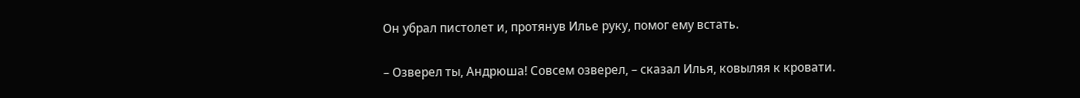Он убрал пистолет и, протянув Илье руку, помог ему встать.

– Озверел ты, Андрюша! Совсем озверел, – сказал Илья, ковыляя к кровати.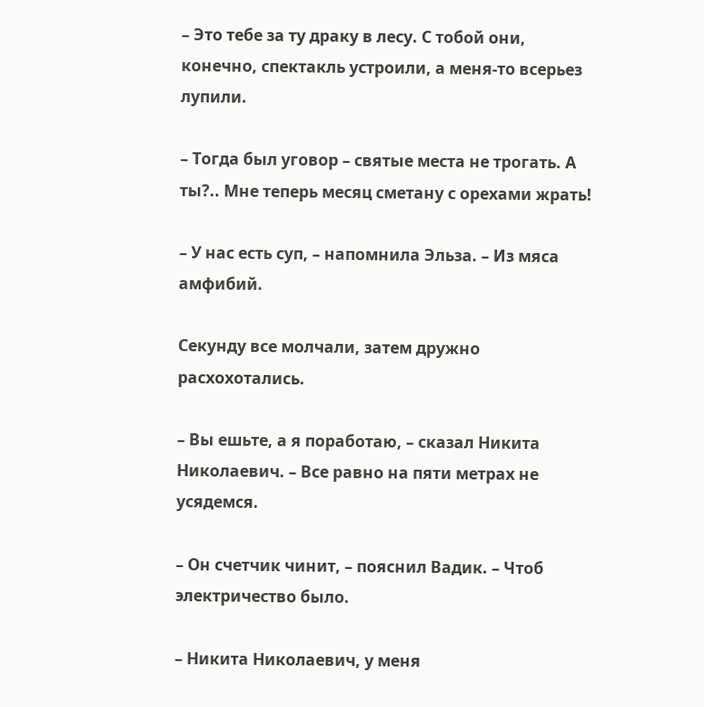– Это тебе за ту драку в лесу. С тобой они, конечно, спектакль устроили, а меня-то всерьез лупили.

– Тогда был уговор – святые места не трогать. А ты?.. Мне теперь месяц сметану с орехами жрать!

– У нас есть суп, – напомнила Эльза. – Из мяса амфибий.

Секунду все молчали, затем дружно расхохотались.

– Вы ешьте, а я поработаю, – сказал Никита Николаевич. – Все равно на пяти метрах не усядемся.

– Он счетчик чинит, – пояснил Вадик. – Чтоб электричество было.

– Никита Николаевич, у меня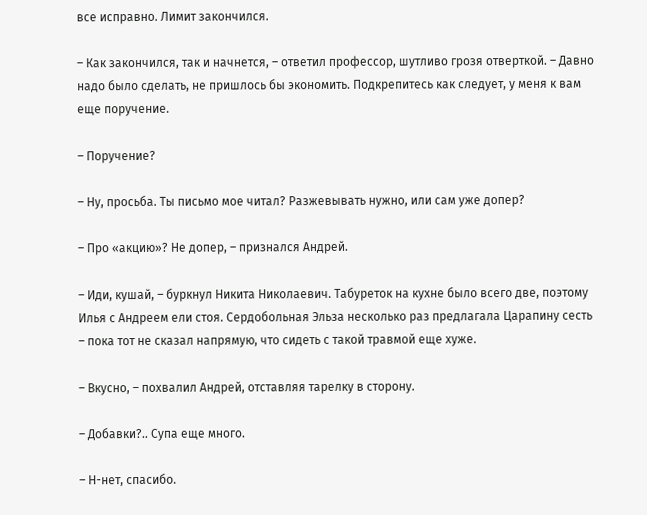все исправно. Лимит закончился.

– Как закончился, так и начнется, – ответил профессор, шутливо грозя отверткой. – Давно надо было сделать, не пришлось бы экономить. Подкрепитесь как следует, у меня к вам еще поручение.

– Поручение?

– Ну, просьба. Ты письмо мое читал? Разжевывать нужно, или сам уже допер?

– Про «акцию»? Не допер, – признался Андрей.

– Иди, кушай, – буркнул Никита Николаевич. Табуреток на кухне было всего две, поэтому Илья с Андреем ели стоя. Сердобольная Эльза несколько раз предлагала Царапину сесть – пока тот не сказал напрямую, что сидеть с такой травмой еще хуже.

– Вкусно, – похвалил Андрей, отставляя тарелку в сторону.

– Добавки?.. Супа еще много.

– Н-нет, спасибо.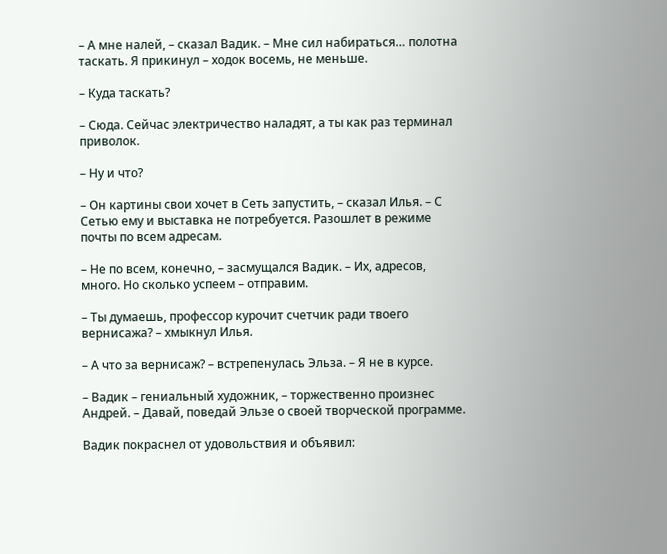– А мне налей, – сказал Вадик. – Мне сил набираться… полотна таскать. Я прикинул – ходок восемь, не меньше.

– Куда таскать?

– Сюда. Сейчас электричество наладят, а ты как раз терминал приволок.

– Ну и что?

– Он картины свои хочет в Сеть запустить, – сказал Илья. – С Сетью ему и выставка не потребуется. Разошлет в режиме почты по всем адресам.

– Не по всем, конечно, – засмущался Вадик. – Их, адресов, много. Но сколько успеем – отправим.

– Ты думаешь, профессор курочит счетчик ради твоего вернисажа? – хмыкнул Илья.

– А что за вернисаж? – встрепенулась Эльза. – Я не в курсе.

– Вадик – гениальный художник, – торжественно произнес Андрей. – Давай, поведай Эльзе о своей творческой программе.

Вадик покраснел от удовольствия и объявил: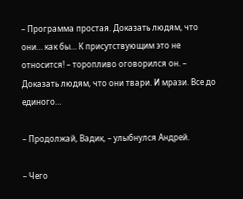– Программа простая. Доказать людям, что они… как бы… К присутствующим это не относится! – торопливо оговорился он. – Доказать людям, что они твари. И мрази. Все до единого…

– Продолжай, Вадик, – улыбнулся Андрей.

– Чего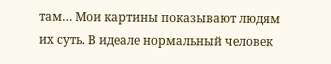там… Мои картины показывают людям их суть. В идеале нормальный человек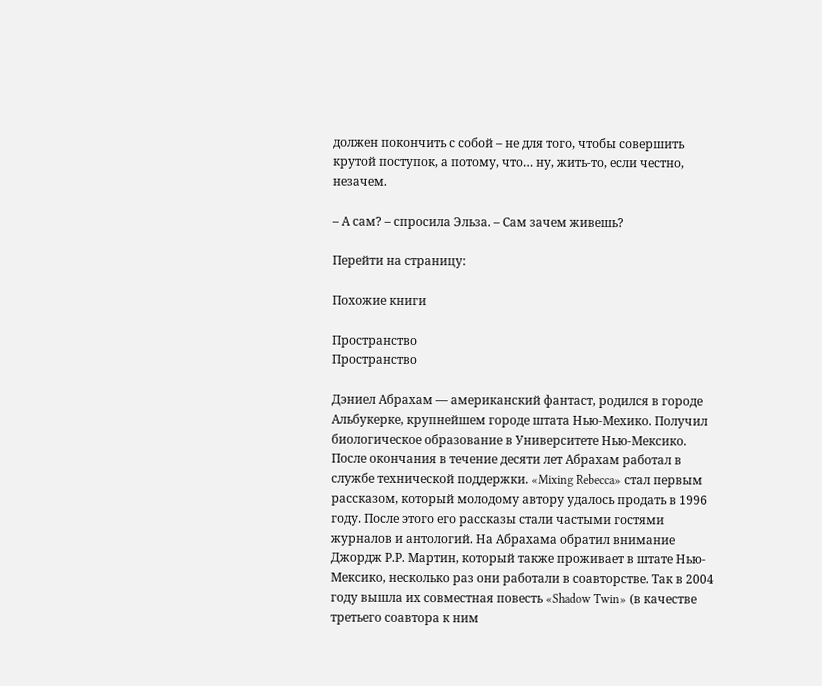должен покончить с собой – не для того, чтобы совершить крутой поступок, а потому, что… ну, жить-то, если честно, незачем.

– А сам? – спросила Эльза. – Сам зачем живешь?

Перейти на страницу:

Похожие книги

Пространство
Пространство

Дэниел Абрахам — американский фантаст, родился в городе Альбукерке, крупнейшем городе штата Нью-Мехико. Получил биологическое образование в Университете Нью-Мексико. После окончания в течение десяти лет Абрахам работал в службе технической поддержки. «Mixing Rebecca» стал первым рассказом, который молодому автору удалось продать в 1996 году. После этого его рассказы стали частыми гостями журналов и антологий. На Абрахама обратил внимание Джордж Р.Р. Мартин, который также проживает в штате Нью-Мексико, несколько раз они работали в соавторстве. Так в 2004 году вышла их совместная повесть «Shadow Twin» (в качестве третьего соавтора к ним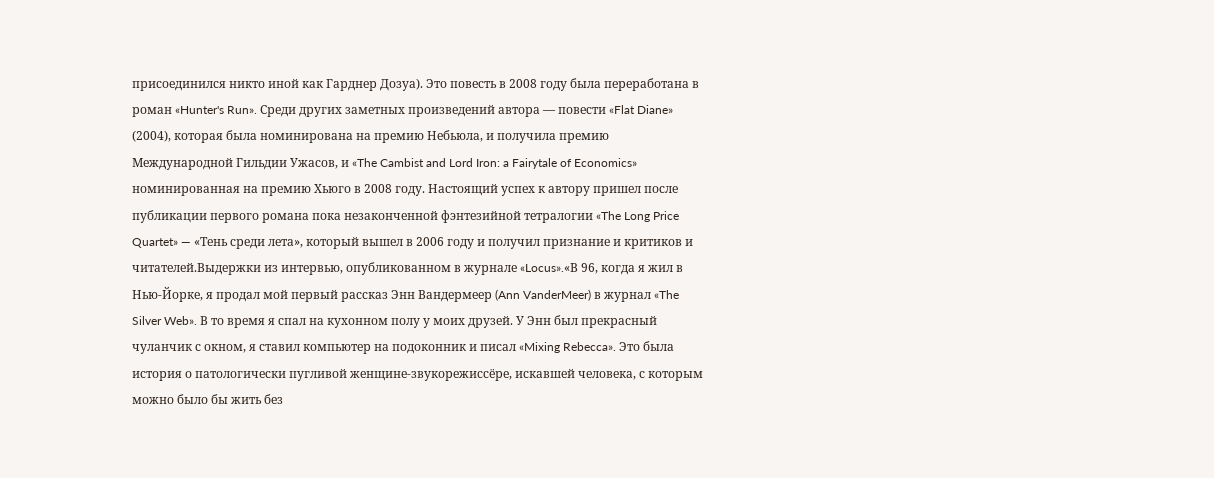присоединился никто иной как Гарднер Дозуа). Это повесть в 2008 году была переработана в роман «Hunter's Run». Среди других заметных произведений автора — повести «Flat Diane» (2004), которая была номинирована на премию Небьюла, и получила премию Международной Гильдии Ужасов, и «The Cambist and Lord Iron: a Fairytale of Economics» номинированная на премию Хьюго в 2008 году. Настоящий успех к автору пришел после публикации первого романа пока незаконченной фэнтезийной тетралогии «The Long Price Quartet» — «Тень среди лета», который вышел в 2006 году и получил признание и критиков и читателей.Выдержки из интервью, опубликованном в журнале «Locus».«В 96, когда я жил в Нью-Йорке, я продал мой первый рассказ Энн Вандермеер (Ann VanderMeer) в журнал «The Silver Web». В то время я спал на кухонном полу у моих друзей. У Энн был прекрасный чуланчик с окном, я ставил компьютер на подоконник и писал «Mixing Rebecca». Это была история о патологически пугливой женщине-звукорежиссёре, искавшей человека, с которым можно было бы жить без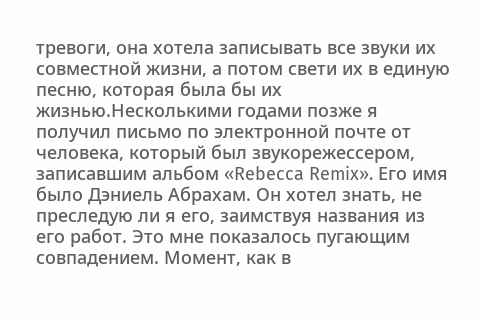тревоги, она хотела записывать все звуки их совместной жизни, а потом свети их в единую песню, которая была бы их жизнью.Несколькими годами позже я получил письмо по электронной почте от человека, который был звукорежессером, записавшим альбом «Rebecca Remix». Его имя было Дэниель Абрахам. Он хотел знать, не преследую ли я его, заимствуя названия из его работ. Это мне показалось пугающим совпадением. Момент, как в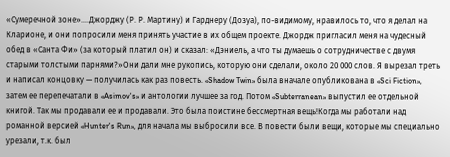«Сумеречной зоне»....Джорджу (Р. Р. Мартину) и Гарднеру (Дозуа), по-видимому, нравилось то, что я делал на Кларионе, и они попросили меня принять участие в их общем проекте. Джордж пригласил меня на чудесный обед в «Санта Фи» (за который платил он) и сказал: «Дэниель, а что ты думаешь о сотрудничестве с двумя старыми толстыми парнями?»Они дали мне рукопись, которую они сделали, около 20 000 слов. Я вырезал треть и написал концовку — получилась как раз повесть. «Shadow Twin» была вначале опубликована в «Sci Fiction», затем ее перепечатали в «Asimov's» и антологии лучшее за год. Потом «Subterranean» выпустил ее отдельной книгой. Так мы продавали ее и продавали. Это была поистине бессмертная вещь!Когда мы работали над романной версией «Hunter's Run», для начала мы выбросили все. В повести были вещи, которые мы специально урезали, т.к. был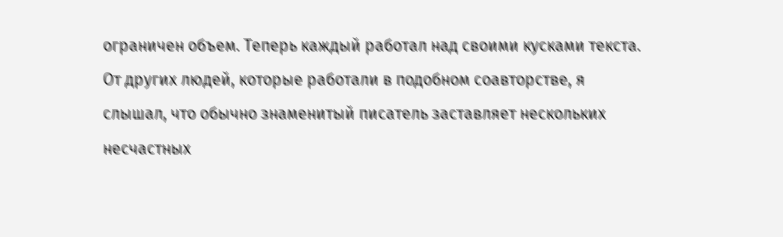ограничен объем. Теперь каждый работал над своими кусками текста. От других людей, которые работали в подобном соавторстве, я слышал, что обычно знаменитый писатель заставляет нескольких несчастных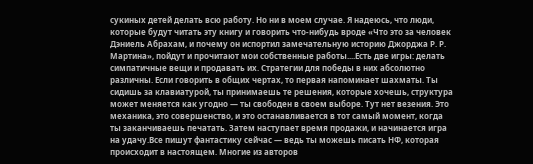сукиных детей делать всю работу. Но ни в моем случае. Я надеюсь, что люди, которые будут читать эту книгу и говорить что-нибудь вроде «Что это за человек Дэниель Абрахам, и почему он испортил замечательную историю Джорджа Р. Р. Мартина», пойдут и прочитают мои собственные работы....Есть две игры: делать симпатичные вещи и продавать их. Стратегии для победы в них абсолютно различны. Если говорить в общих чертах, то первая напоминает шахматы. Ты сидишь за клавиатурой, ты принимаешь те решения, которые хочешь, структура может меняется как угодно — ты свободен в своем выборе. Тут нет везения. Это механика, это совершенство, и это останавливается в тот самый момент, когда ты заканчиваешь печатать. Затем наступает время продажи, и начинается игра на удачу.Все пишут фантастику сейчас — ведь ты можешь писать НФ, которая происходит в настоящем. Многие из авторов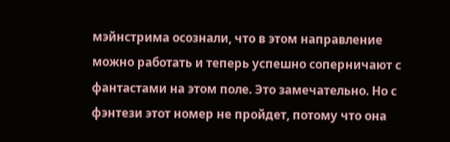мэйнстрима осознали, что в этом направление можно работать и теперь успешно соперничают с фантастами на этом поле. Это замечательно. Но с фэнтези этот номер не пройдет, потому что она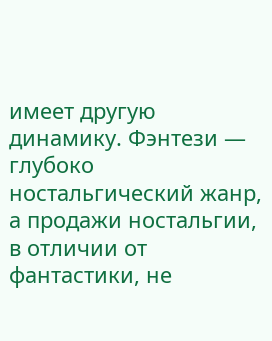имеет другую динамику. Фэнтези — глубоко ностальгический жанр, а продажи ностальгии, в отличии от фантастики, не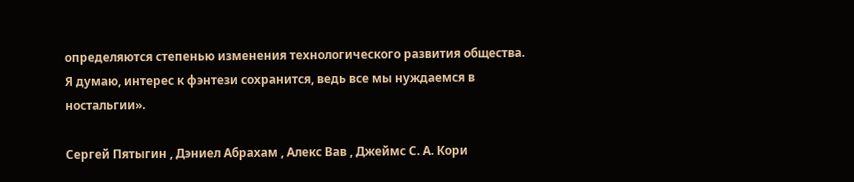определяются степенью изменения технологического развития общества. Я думаю, интерес к фэнтези сохранится, ведь все мы нуждаемся в ностальгии».

Сергей Пятыгин , Дэниел Абрахам , Алекс Вав , Джеймс С. А. Кори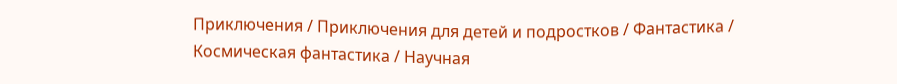Приключения / Приключения для детей и подростков / Фантастика / Космическая фантастика / Научная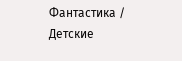Фантастика / Детские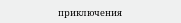приключения